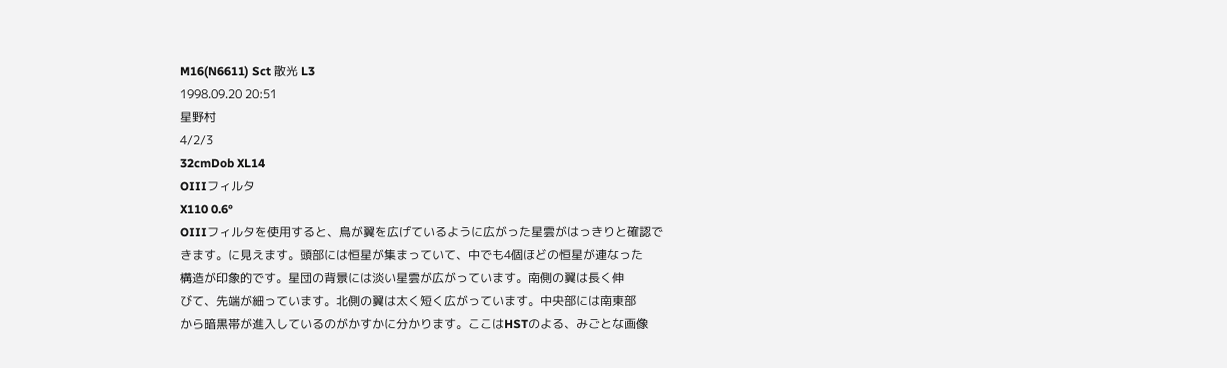M16(N6611) Sct 散光 L3
1998.09.20 20:51
星野村
4/2/3
32cmDob XL14
OIIIフィルタ
X110 0.6°
OIIIフィルタを使用すると、鳥が翼を広げているように広がった星雲がはっきりと確認で
きます。に見えます。頭部には恒星が集まっていて、中でも4個ほどの恒星が連なった
構造が印象的です。星団の背景には淡い星雲が広がっています。南側の翼は長く伸
びて、先端が細っています。北側の翼は太く短く広がっています。中央部には南東部
から暗黒帯が進入しているのがかすかに分かります。ここはHSTのよる、みごとな画像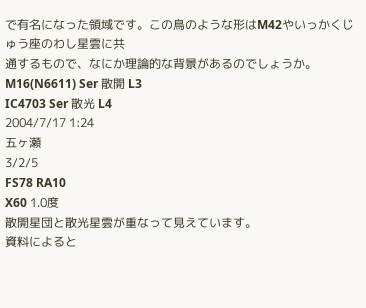で有名になった領域です。この鳥のような形はM42やいっかくじゅう座のわし星雲に共
通するもので、なにか理論的な背景があるのでしょうか。
M16(N6611) Ser 散開 L3
IC4703 Ser 散光 L4
2004/7/17 1:24
五ヶ瀬
3/2/5
FS78 RA10
X60 1.0度
散開星団と散光星雲が重なって見えています。
資料によると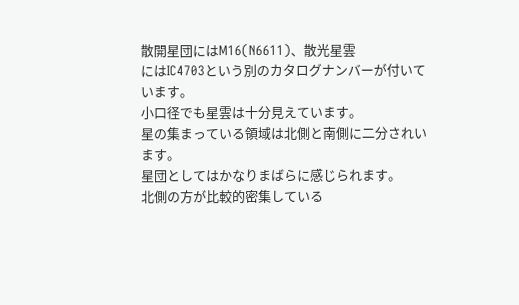散開星団にはM16(N6611)、散光星雲
にはIC4703という別のカタログナンバーが付いています。
小口径でも星雲は十分見えています。
星の集まっている領域は北側と南側に二分されいます。
星団としてはかなりまばらに感じられます。
北側の方が比較的密集している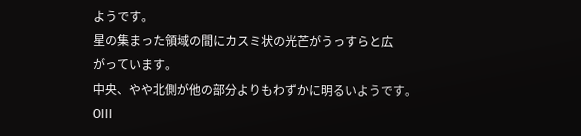ようです。
星の集まった領域の間にカスミ状の光芒がうっすらと広
がっています。
中央、やや北側が他の部分よりもわずかに明るいようです。
OIII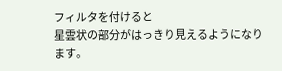フィルタを付けると
星雲状の部分がはっきり見えるようになります。